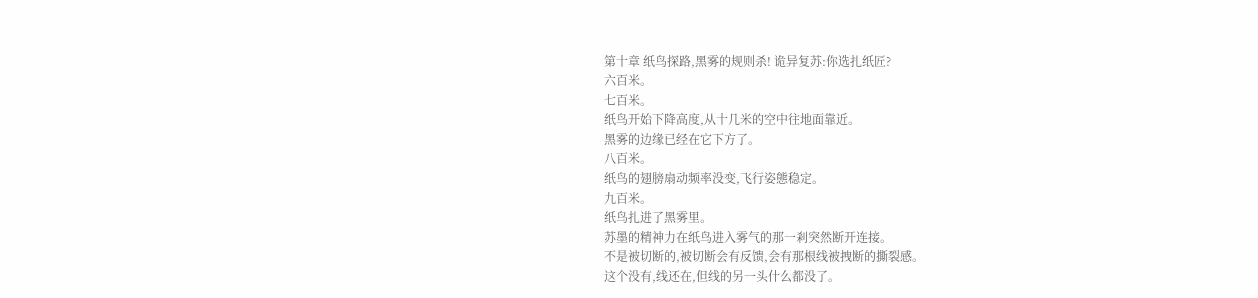第十章 纸鸟探路,黑雾的规则杀! 诡异复苏:你选扎纸匠?
六百米。
七百米。
纸鸟开始下降高度,从十几米的空中往地面靠近。
黑雾的边缘已经在它下方了。
八百米。
纸鸟的翅膀扇动频率没变,飞行姿態稳定。
九百米。
纸鸟扎进了黑雾里。
苏墨的精神力在纸鸟进入雾气的那一剎突然断开连接。
不是被切断的,被切断会有反馈,会有那根线被拽断的撕裂感。
这个没有,线还在,但线的另一头什么都没了。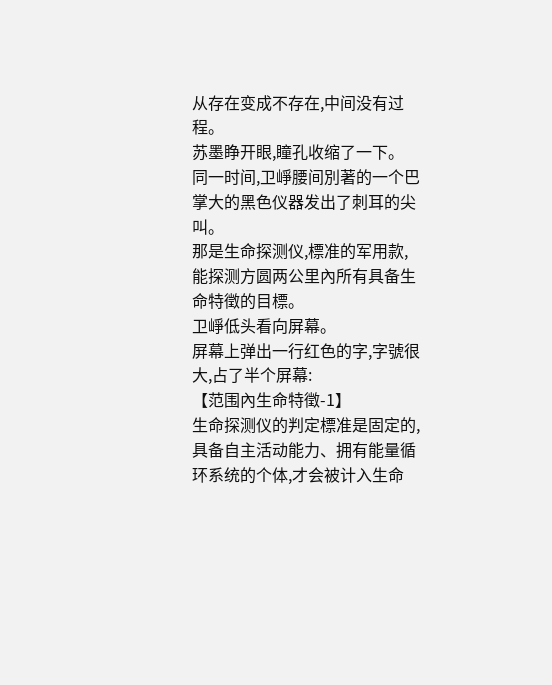从存在变成不存在,中间没有过程。
苏墨睁开眼,瞳孔收缩了一下。
同一时间,卫崢腰间別著的一个巴掌大的黑色仪器发出了刺耳的尖叫。
那是生命探测仪,標准的军用款,能探测方圆两公里內所有具备生命特徵的目標。
卫崢低头看向屏幕。
屏幕上弹出一行红色的字,字號很大,占了半个屏幕:
【范围內生命特徵-1】
生命探测仪的判定標准是固定的,具备自主活动能力、拥有能量循环系统的个体,才会被计入生命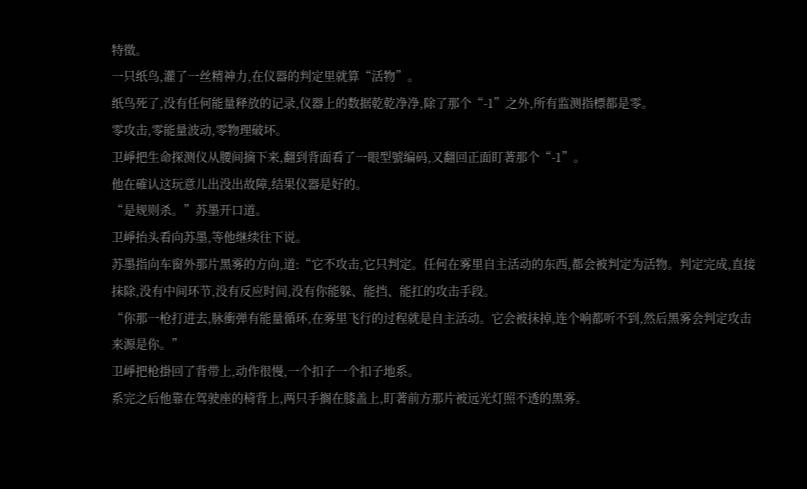特徵。
一只纸鸟,灌了一丝精神力,在仪器的判定里就算“活物”。
纸鸟死了,没有任何能量释放的记录,仪器上的数据乾乾净净,除了那个“-1”之外,所有监测指標都是零。
零攻击,零能量波动,零物理破坏。
卫崢把生命探测仪从腰间摘下来,翻到背面看了一眼型號编码,又翻回正面盯著那个“-1”。
他在確认这玩意儿出没出故障,结果仪器是好的。
“是规则杀。”苏墨开口道。
卫崢抬头看向苏墨,等他继续往下说。
苏墨指向车窗外那片黑雾的方向,道:“它不攻击,它只判定。任何在雾里自主活动的东西,都会被判定为活物。判定完成,直接抹除,没有中间环节,没有反应时间,没有你能躲、能挡、能扛的攻击手段。
“你那一枪打进去,脉衝弹有能量循环,在雾里飞行的过程就是自主活动。它会被抹掉,连个响都听不到,然后黑雾会判定攻击来源是你。”
卫崢把枪掛回了背带上,动作很慢,一个扣子一个扣子地系。
系完之后他靠在驾驶座的椅背上,两只手搁在膝盖上,盯著前方那片被远光灯照不透的黑雾。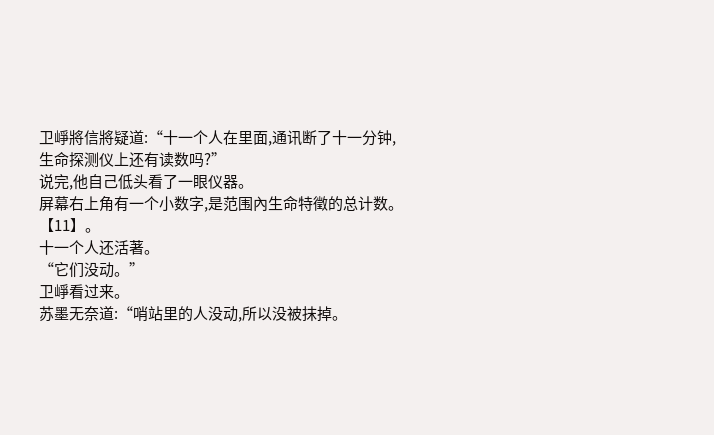卫崢將信將疑道:“十一个人在里面,通讯断了十一分钟,生命探测仪上还有读数吗?”
说完,他自己低头看了一眼仪器。
屏幕右上角有一个小数字,是范围內生命特徵的总计数。
【11】。
十一个人还活著。
“它们没动。”
卫崢看过来。
苏墨无奈道:“哨站里的人没动,所以没被抹掉。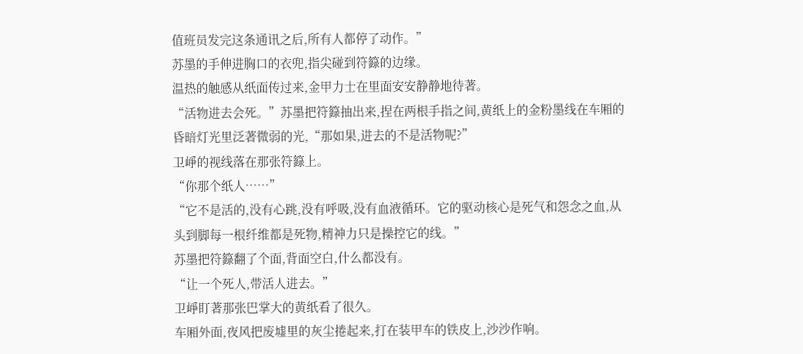值班员发完这条通讯之后,所有人都停了动作。”
苏墨的手伸进胸口的衣兜,指尖碰到符籙的边缘。
温热的触感从纸面传过来,金甲力士在里面安安静静地待著。
“活物进去会死。”苏墨把符籙抽出来,捏在两根手指之间,黄纸上的金粉墨线在车厢的昏暗灯光里泛著微弱的光,“那如果,进去的不是活物呢?”
卫崢的视线落在那张符籙上。
“你那个纸人……”
“它不是活的,没有心跳,没有呼吸,没有血液循环。它的驱动核心是死气和怨念之血,从头到脚每一根纤维都是死物,精神力只是操控它的线。”
苏墨把符籙翻了个面,背面空白,什么都没有。
“让一个死人,带活人进去。”
卫崢盯著那张巴掌大的黄纸看了很久。
车厢外面,夜风把废墟里的灰尘捲起来,打在装甲车的铁皮上,沙沙作响。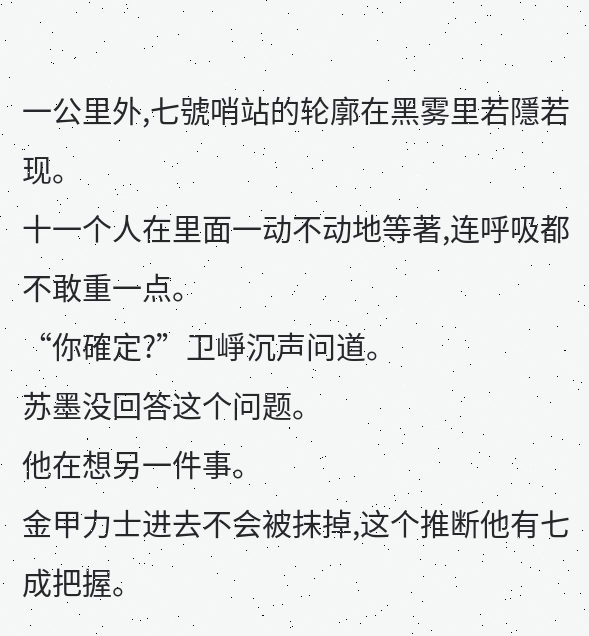一公里外,七號哨站的轮廓在黑雾里若隱若现。
十一个人在里面一动不动地等著,连呼吸都不敢重一点。
“你確定?”卫崢沉声问道。
苏墨没回答这个问题。
他在想另一件事。
金甲力士进去不会被抹掉,这个推断他有七成把握。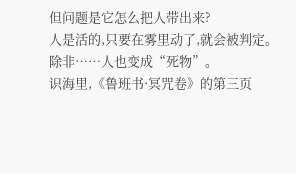但问题是它怎么把人带出来?
人是活的,只要在雾里动了,就会被判定。
除非……人也变成“死物”。
识海里,《鲁班书·冥咒卷》的第三页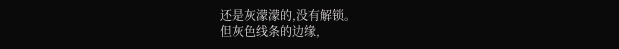还是灰濛濛的,没有解锁。
但灰色线条的边缘,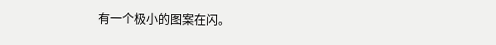有一个极小的图案在闪。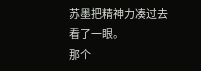苏墨把精神力凑过去看了一眼。
那个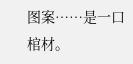图案……是一口棺材。